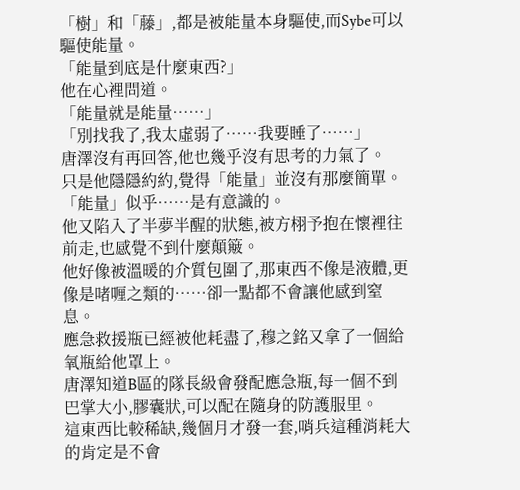「樹」和「藤」,都是被能量本身驅使,而Sybe可以驅使能量。
「能量到底是什麼東西?」
他在心裡問道。
「能量就是能量……」
「別找我了,我太虛弱了……我要睡了……」
唐澤沒有再回答,他也幾乎沒有思考的力氣了。
只是他隱隱約約,覺得「能量」並沒有那麼簡單。
「能量」似乎……是有意識的。
他又陷入了半夢半醒的狀態,被方栩予抱在懷裡往前走,也感覺不到什麼顛簸。
他好像被溫暖的介質包圍了,那東西不像是液體,更像是啫喱之類的……卻一點都不會讓他感到窒息。
應急救援瓶已經被他耗盡了,穆之銘又拿了一個給氧瓶給他罩上。
唐澤知道B區的隊長級會發配應急瓶,每一個不到巴掌大小,膠囊狀,可以配在隨身的防護服里。
這東西比較稀缺,幾個月才發一套,哨兵這種消耗大的肯定是不會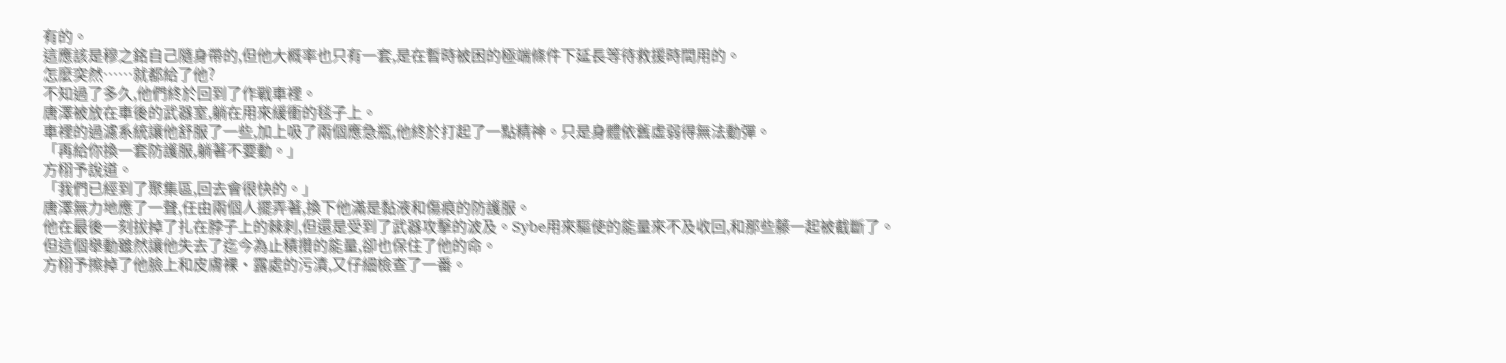有的。
這應該是穆之銘自己隨身帶的,但他大概率也只有一套,是在暫時被困的極端條件下延長等待救援時間用的。
怎麼突然……就都給了他?
不知過了多久,他們終於回到了作戰車裡。
唐澤被放在車後的武器室,躺在用來緩衝的毯子上。
車裡的過濾系統讓他舒服了一些,加上吸了兩個應急瓶,他終於打起了一點精神。只是身體依舊虛弱得無法動彈。
「再給你換一套防護服,躺著不要動。」
方栩予說道。
「我們已經到了聚集區,回去會很快的。」
唐澤無力地應了一聲,任由兩個人擺弄著,換下他滿是黏液和傷痕的防護服。
他在最後一刻拔掉了扎在脖子上的棘刺,但還是受到了武器攻擊的波及。Sybe用來驅使的能量來不及收回,和那些藤一起被截斷了。
但這個舉動雖然讓他失去了迄今為止積攢的能量,卻也保住了他的命。
方栩予擦掉了他臉上和皮膚裸·露處的污漬,又仔細檢查了一番。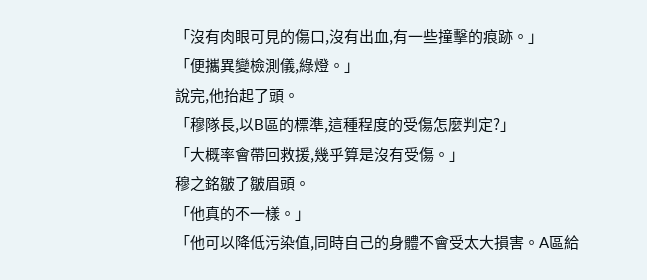「沒有肉眼可見的傷口,沒有出血,有一些撞擊的痕跡。」
「便攜異變檢測儀,綠燈。」
說完,他抬起了頭。
「穆隊長,以B區的標準,這種程度的受傷怎麼判定?」
「大概率會帶回救援,幾乎算是沒有受傷。」
穆之銘皺了皺眉頭。
「他真的不一樣。」
「他可以降低污染值,同時自己的身體不會受太大損害。A區給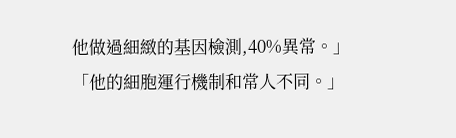他做過細緻的基因檢測,40%異常。」
「他的細胞運行機制和常人不同。」